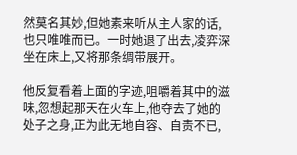然莫名其妙,但她素来听从主人家的话,也只唯唯而已。一时她退了出去,凌弈深坐在床上,又将那条绸带展开。

他反复看着上面的字迹,咀嚼着其中的滋味,忽想起那天在火车上,他夺去了她的处子之身,正为此无地自容、自责不已,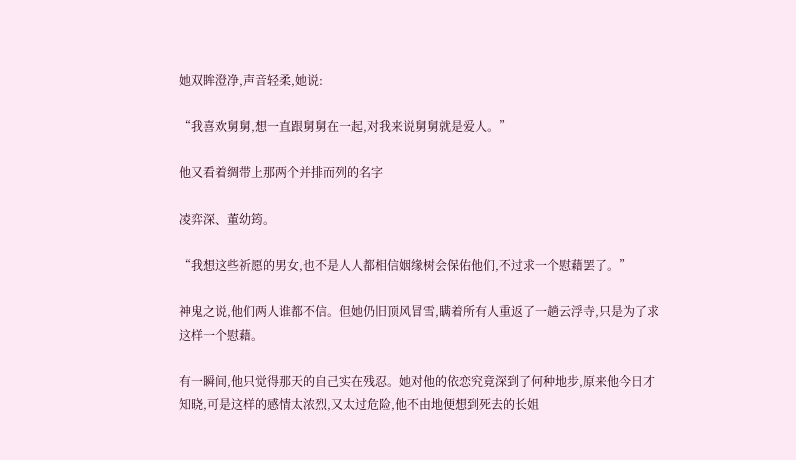她双眸澄净,声音轻柔,她说:

“我喜欢舅舅,想一直跟舅舅在一起,对我来说舅舅就是爱人。”

他又看着绸带上那两个并排而列的名字

凌弈深、董幼筠。

“我想这些祈愿的男女,也不是人人都相信姻缘树会保佑他们,不过求一个慰藉罢了。”

神鬼之说,他们两人谁都不信。但她仍旧顶风冒雪,瞒着所有人重返了一趟云浮寺,只是为了求这样一个慰藉。

有一瞬间,他只觉得那天的自己实在残忍。她对他的依恋究竟深到了何种地步,原来他今日才知晓,可是这样的感情太浓烈,又太过危险,他不由地便想到死去的长姐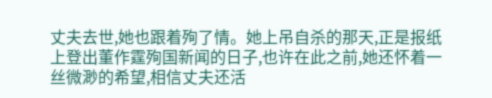丈夫去世,她也跟着殉了情。她上吊自杀的那天,正是报纸上登出董作霆殉国新闻的日子,也许在此之前,她还怀着一丝微渺的希望,相信丈夫还活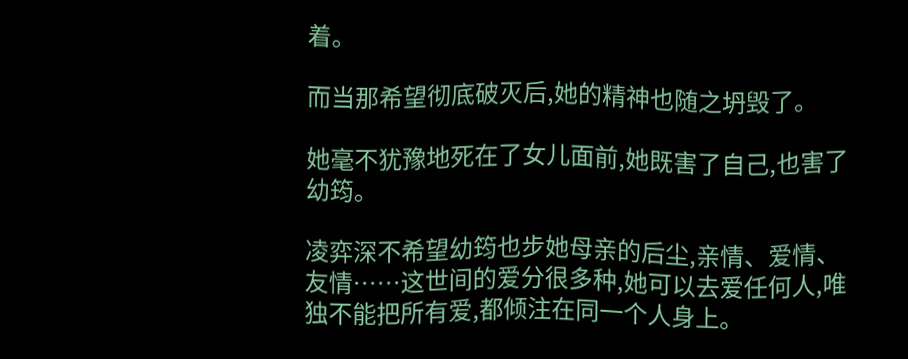着。

而当那希望彻底破灭后,她的精神也随之坍毁了。

她毫不犹豫地死在了女儿面前,她既害了自己,也害了幼筠。

凌弈深不希望幼筠也步她母亲的后尘,亲情、爱情、友情……这世间的爱分很多种,她可以去爱任何人,唯独不能把所有爱,都倾注在同一个人身上。